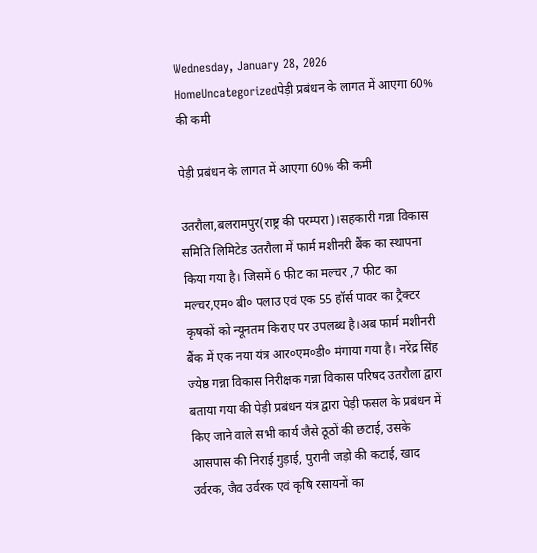Wednesday, January 28, 2026
HomeUncategorizedपेड़ी प्रबंधन के लागत में आएगा 60% की कमी

पेड़ी प्रबंधन के लागत में आएगा 60% की कमी

उतरौला,बलरामपुर(राष्ट्र की परम्परा)।सहकारी गन्ना विकास समिति लिमिटेड उतरौला में फार्म मशीनरी बैंक का स्थापना किया गया है। जिसमें 6 फीट का मल्चर ,7 फीट का मल्चर,एम० बी० पलाउ एवं एक 55 हॉर्स पावर का ट्रैक्टर कृषकों को न्यूनतम किराए पर उपलब्ध है।अब फार्म मशीनरी बैंक में एक नया यंत्र आर०एम०डी० मंगाया गया है। नरेंद्र सिंह ज्येष्ठ गन्ना विकास निरीक्षक गन्ना विकास परिषद उतरौला द्वारा बताया गया की पेड़ी प्रबंधन यंत्र द्वारा पेड़ी फसल के प्रबंधन में किए जाने वाले सभी कार्य जैसे ठूठों की छटाई, उसके आसपास की निराई गुड़ाई, पुरानी जड़ो की कटाई, खाद उर्वरक, जैव उर्वरक एवं कृषि रसायनों का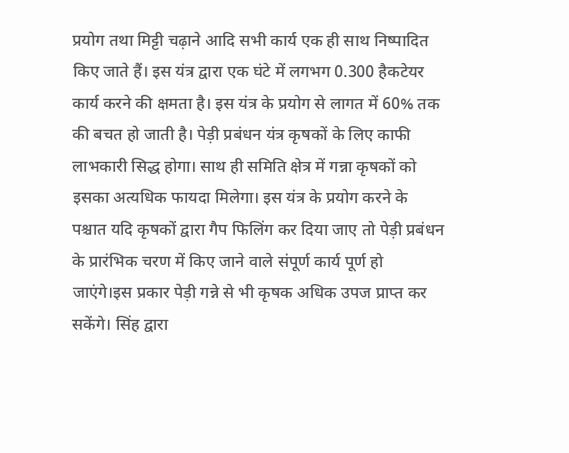प्रयोग तथा मिट्टी चढ़ाने आदि सभी कार्य एक ही साथ निष्पादित किए जाते हैं। इस यंत्र द्वारा एक घंटे में लगभग 0.300 हैकटेयर कार्य करने की क्षमता है। इस यंत्र के प्रयोग से लागत में 60% तक की बचत हो जाती है। पेड़ी प्रबंधन यंत्र कृषकों के लिए काफी लाभकारी सिद्ध होगा। साथ ही समिति क्षेत्र में गन्ना कृषकों को इसका अत्यधिक फायदा मिलेगा। इस यंत्र के प्रयोग करने के पश्चात यदि कृषकों द्वारा गैप फिलिंग कर दिया जाए तो पेड़ी प्रबंधन के प्रारंभिक चरण में किए जाने वाले संपूर्ण कार्य पूर्ण हो जाएंगे।इस प्रकार पेड़ी गन्ने से भी कृषक अधिक उपज प्राप्त कर सकेंगे। सिंह द्वारा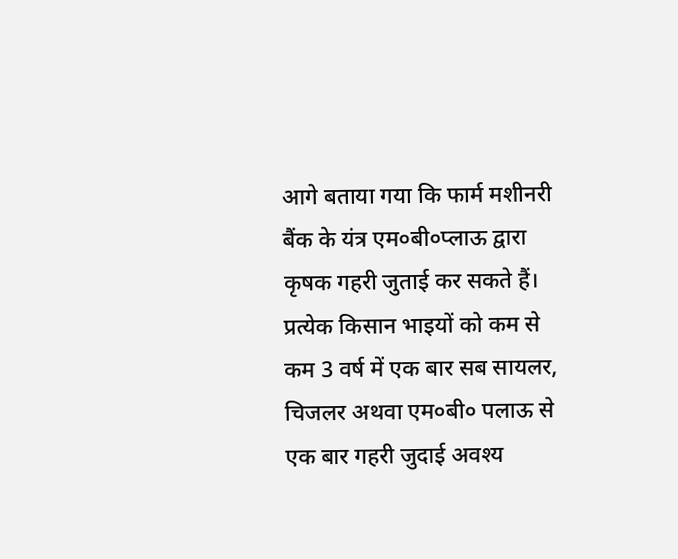आगे बताया गया कि फार्म मशीनरी बैंक के यंत्र एम०बी०प्लाऊ द्वारा कृषक गहरी जुताई कर सकते हैं। प्रत्येक किसान भाइयों को कम से कम 3 वर्ष में एक बार सब सायलर, चिजलर अथवा एम०बी० पलाऊ से एक बार गहरी जुदाई अवश्य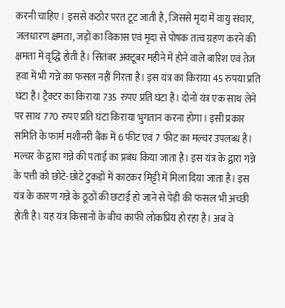करनी चाहिए। इससे कठोर परत टूट जाती है, जिससे मृदा में वायु संचार, जलधारण क्षमता, जड़ों का विकास एवं मृदा से पोषक तत्व ग्रहण करने की क्षमता में वृद्धि होती है। सितंबर अक्टूबर महीने में होने वाले बारिश एवं तेज हवा में भी गन्ने का फसल नहीं गिरता है। इस यंत्र का किराया 45 रुपया प्रति घंटा है। ट्रैक्टर का किराया 735 रुपए प्रति घंटा है। दोनों यंत्र एक साथ लेने पर साथ 770 रुपए प्रति घंटा किराया भुगतान करना होगा। इसी प्रकार समिति के फार्म मशीनरी बैंक में 6 फीट एवं 7 फीट का मल्चर उपलब्ध है। मल्चर के द्वारा गन्ने की पताई का प्रबंध किया जाता है। इस यंत्र के द्वारा गन्ने के पत्ती को छोटे-छोटे टुकड़ों में काटकर मिट्टी में मिला दिया जाता है। इस यंत्र के कारण गन्ने के ठूठों की छटाई हो जाने से पेड़ी की फसल भी अच्छी होती है। यह यंत्र किसानों के बीच काफी लोकप्रिय हो रहा है। अब वे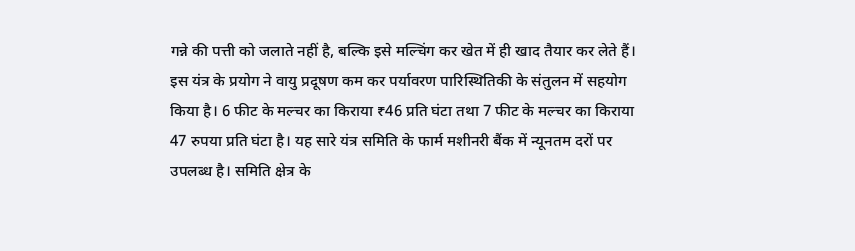गन्ने की पत्ती को जलाते नहीं है, बल्कि इसे मल्चिंग कर खेत में ही खाद तैयार कर लेते हैं। इस यंत्र के प्रयोग ने वायु प्रदूषण कम कर पर्यावरण पारिस्थितिकी के संतुलन में सहयोग किया है। 6 फीट के मल्चर का किराया ₹46 प्रति घंटा तथा 7 फीट के मल्चर का किराया 47 रुपया प्रति घंटा है। यह सारे यंत्र समिति के फार्म मशीनरी बैंक में न्यूनतम दरों पर उपलब्ध है। समिति क्षेत्र के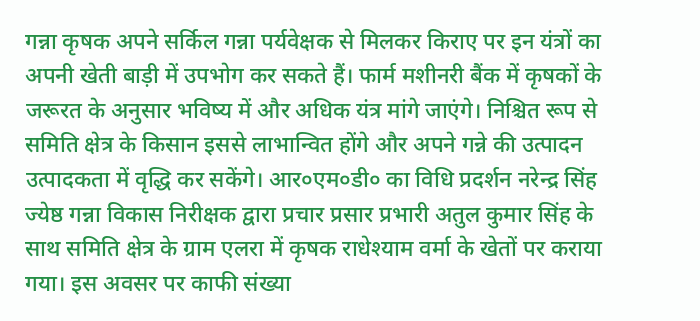गन्ना कृषक अपने सर्किल गन्ना पर्यवेक्षक से मिलकर किराए पर इन यंत्रों का अपनी खेती बाड़ी में उपभोग कर सकते हैं। फार्म मशीनरी बैंक में कृषकों के जरूरत के अनुसार भविष्य में और अधिक यंत्र मांगे जाएंगे। निश्चित रूप से समिति क्षेत्र के किसान इससे लाभान्वित होंगे और अपने गन्ने की उत्पादन उत्पादकता में वृद्धि कर सकेंगे। आर०एम०डी० का विधि प्रदर्शन नरेन्द्र सिंह ज्येष्ठ गन्ना विकास निरीक्षक द्वारा प्रचार प्रसार प्रभारी अतुल कुमार सिंह के साथ समिति क्षेत्र के ग्राम एलरा में कृषक राधेश्याम वर्मा के खेतों पर कराया गया। इस अवसर पर काफी संख्या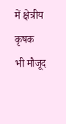में क्षेत्रीय कृषक भी मौजूद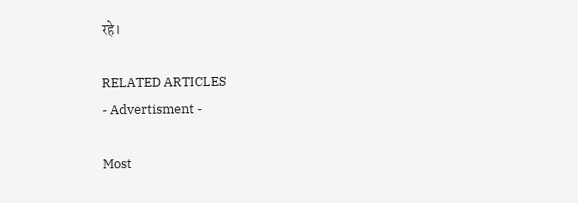रहे।

RELATED ARTICLES
- Advertisment -

Most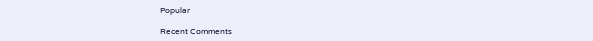Popular

Recent Comments